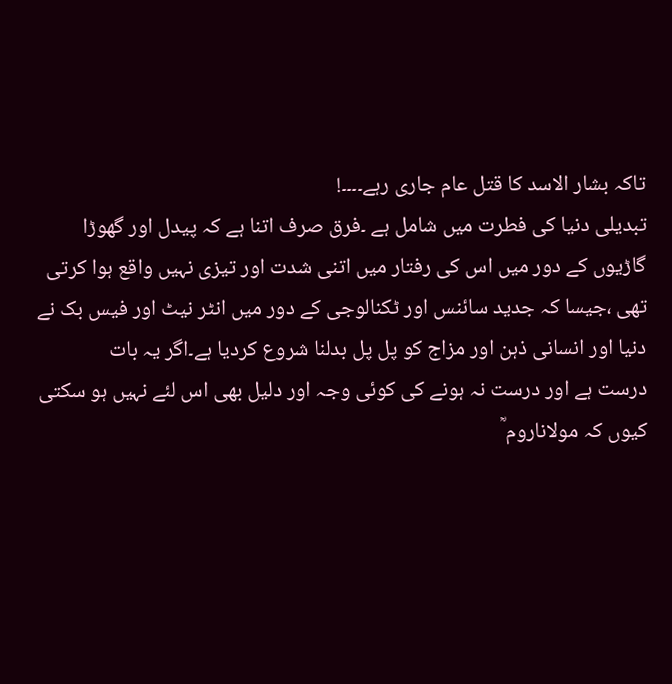تاکہ بشار الاسد کا قتل عام جاری رہے۔۔۔۔!
تبدیلی دنیا کی فطرت میں شامل ہے ۔فرق صرف اتنا ہے کہ پیدل اور گھوڑا
گاڑیوں کے دور میں اس کی رفتار میں اتنی شدت اور تیزی نہیں واقع ہوا کرتی
تھی ،جیسا کہ جدید سائنس اور ٹکنالوجی کے دور میں انٹر نیٹ اور فیس بک نے
دنیا اور انسانی ذہن اور مزاج کو پل پل بدلنا شروع کردیا ہے۔اگر یہ بات
درست ہے اور درست نہ ہونے کی کوئی وجہ اور دلیل بھی اس لئے نہیں ہو سکتی
کیوں کہ مولاناروم ؒ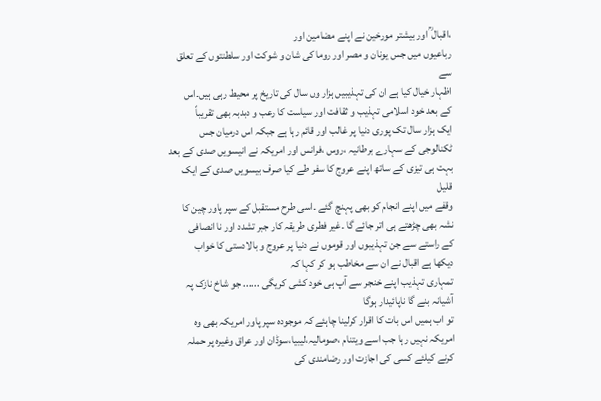،اقبال ؒ اور بیشتر مورخین نے اپنے مضامین اور
رباعیوں میں جس یونان و مصر اور روما کی شان و شوکت اور سلطنتوں کے تعلق سے
اظہار خیال کیا ہے ان کی تہذیبیں ہزار وں سال کی تاریخ پر محیط رہی ہیں۔اس
کے بعد خود اسلامی تہذیب و ثقافت اور سیاست کا رعب و دبدبہ بھی تقریباً
ایک ہزار سال تک پوری دنیا پر غالب اور قائم رہا ہے جبکہ اس درمیان جس
ٹکنالوجی کے سہارے برطانیہ ،روس ،فرانس اور امریکہ نے انیسویں صدی کے بعد
بہت ہی تیزی کے ساتھ اپنے عروج کا سفر طے کیا صرف بیسویں صدی کے ایک قلیل
وقفے میں اپنے انجام کو بھی پہنچ گئے ۔اسی طرح مستقبل کے سپر پاور چین کا
نشہ بھی چڑھتے ہی اتر جائے گا ۔غیر فطری طریقہ کار جبر تشدد اور نا انصافی
کے راستے سے جن تہذیبوں اور قوموں نے دنیا پر عروج و بالادستی کا خواب
دیکھا ہے اقبال نے ان سے مخاطب ہو کر کہا کہ
تمہاری تہذیب اپنے خنجر سے آپ ہی خود کشی کریگی ...... جو شاخ نازک پہ آشیانہ بنے گا ناپائیدار ہوگا
تو اب ہمیں اس بات کا اقرار کرلینا چاہئے کہ موجودہ سپر پاور امریکہ بھی وہ امریکہ نہیں رہا جب اسے ویتنام ،صومالیہ،لیبیا،سوڈان اور عراق وغیرہ پر حملہ کرنے کیلئے کسی کی اجازت اور رضامندی کی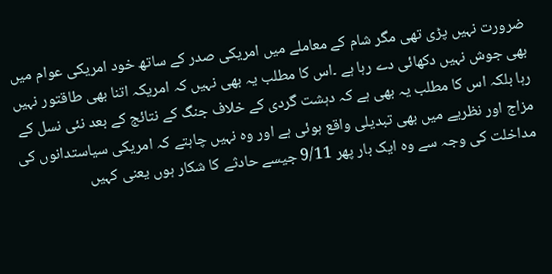ضرورت نہیں پڑی تھی مگر شام کے معاملے میں امریکی صدر کے ساتھ خود امریکی عوام میں بھی جوش نہیں دکھائی دے رہا ہے ۔اس کا مطلب یہ بھی نہیں کہ امریکہ اتنا بھی طاقتور نہیں رہا بلکہ اس کا مطلب یہ بھی ہے کہ دہشت گردی کے خلاف جنگ کے نتائج کے بعد نئی نسل کے مزاج اور نظریے میں بھی تبدیلی واقع ہوئی ہے اور وہ نہیں چاہتے کہ امریکی سیاستدانوں کی مداخلت کی وجہ سے وہ ایک بار پھر 9/11 جیسے حادثے کا شکار ہوں یعنی کہیں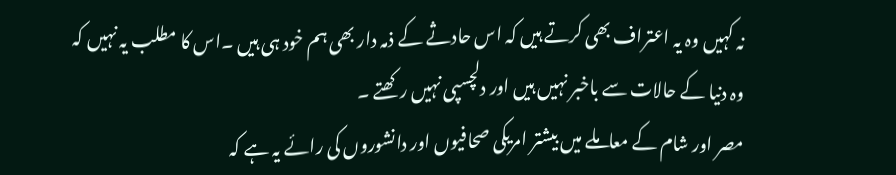نہ کہیں وہ یہ اعتراف بھی کرتے ہیں کہ اس حادثے کے ذمہ دار بھی ہم خود ہی ہیں ۔اس کا مطلب یہ نہیں کہ وہ دنیا کے حالات سے باخبر نہیں ہیں اور دلچسپی نہیں رکھتے ۔
مصر اور شام کے معاملے میں بیشتر امریکی صحافیوں اور دانشوروں کی رائے یہ ہے کہ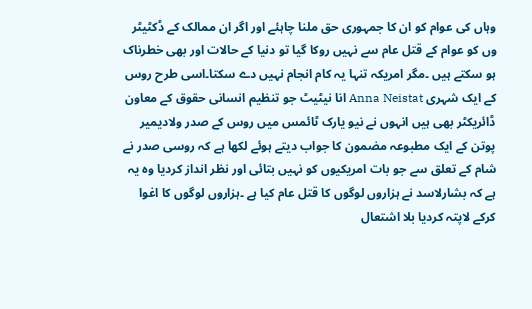وہاں کی عوام کو ان کا جمہوری حق ملنا چاہئے اور اگر ان ممالک کے ڈکٹیٹر وں کو عوام کے قتل عام سے نہیں روکا گیا تو دنیا کے حالات اور بھی خطرناک ہو سکتے ہیں ۔مگر امریکہ تنہا یہ کام انجام نہیں دے سکتا۔اسی طرح روس کے ایک شہری Anna Neistat انا نیٹیٹ جو تنظیم انسانی حقوق کے معاون ڈائریکٹر بھی ہیں انہوں نے نیو یارک ٹائمس میں روس کے صدر ولادیمیر پوتن کے ایک مطبوعہ مضمون کا جواب دیتے ہوئے لکھا ہے کہ روسی صدر نے شام کے تعلق سے جو بات امریکیوں کو نہیں بتائی اور نظر انداز کردیا وہ یہ ہے کہ بشارلاسد نے ہزاروں لوگوں کا قتل عام کیا ہے ۔ہزاروں لوگوں کا اغوا کرکے لاپتہ کردیا بلا اشتعال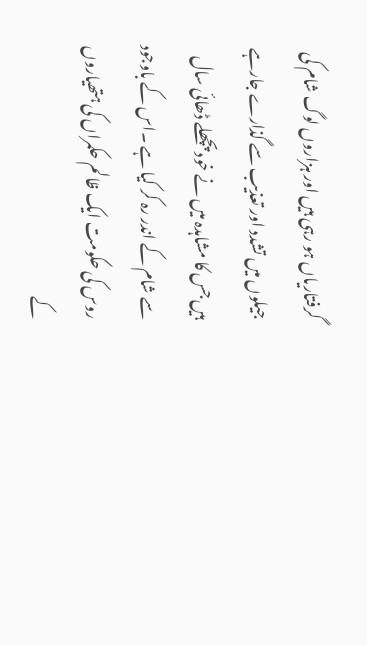گرفتاریاں ہو رہی ہیں اور ہزاروں لوگ شام کی جیلوں میں تشدد اور تعذیب سے گذارے جارہے ہیں جس کا مشاہدہ میں نے خود پچھلے ڈھائی سال سے شام کے اندر رہ کر کیا ہے ۔اس کے باوجود روس کی حکومت ایک ظالم حکمراں کی ہتھیاروں کے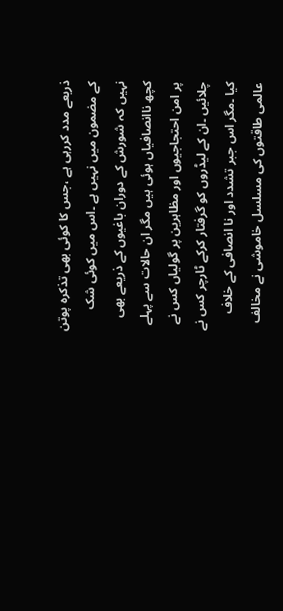ذریعے مدد کررہی ہے ،جس کا کوئی بھی تذکرہ پوتن کے مضمون میں نہیں ہے ۔اس میں کوئی شک نہیں کہ شورش کے دوران باغیوں کے ذریعے بھی کچھ ناانصافیاں ہوئی ہیں مگر ان حالات سے پہلے پر امن احتجاجیوں اور مظاہرین پر گولیاں کس نے چلائیں ۔ان کے لیڈروں کو گرفتار کرکے ٹارچر کس نے کیا ۔مگر اس جبر تشدد اور نا انصافی کے خلاف عالمی طاقتوں کی مسلسل خاموشی نے مخالف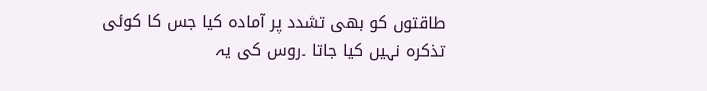طاقتوں کو بھی تشدد پر آمادہ کیا جس کا کوئی تذکرہ نہیں کیا جاتا ۔روس کی یہ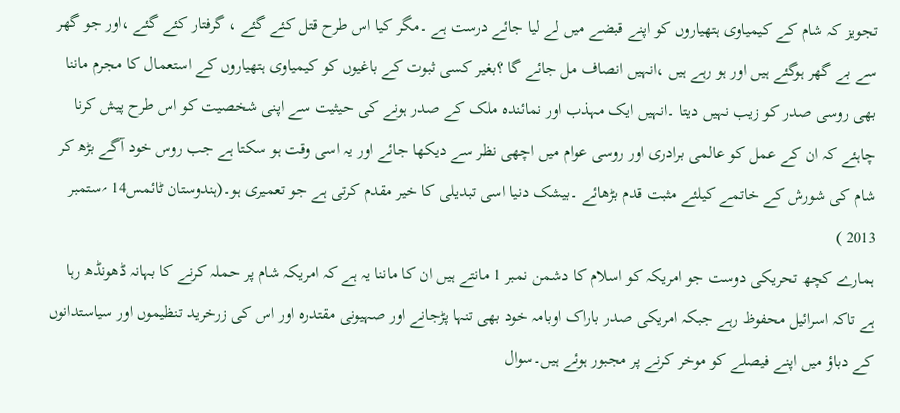تجویز کہ شام کے کیمیاوی ہتھیاروں کو اپنے قبضے میں لے لیا جائے درست ہے ۔مگر کیا اس طرح قتل کئے گئے ، گرفتار کئے گئے ،اور جو گھر سے بے گھر ہوگئے ہیں اور ہو رہے ہیں ،انہیں انصاف مل جائے گا ؟بغیر کسی ثبوت کے باغیوں کو کیمیاوی ہتھیاروں کے استعمال کا مجرم ماننا بھی روسی صدر کو زیب نہیں دیتا ۔انہیں ایک مہذب اور نمائندہ ملک کے صدر ہونے کی حیثیت سے اپنی شخصیت کو اس طرح پیش کرنا چاہئے کہ ان کے عمل کو عالمی برادری اور روسی عوام میں اچھی نظر سے دیکھا جائے اور یہ اسی وقت ہو سکتا ہے جب روس خود آگے بڑھ کر شام کی شورش کے خاتمے کیلئے مثبت قدم بڑھائے ۔بیشک دنیا اسی تبدیلی کا خیر مقدم کرتی ہے جو تعمیری ہو۔(ہندوستان ٹائمس14 ؍ستمبر 2013 )
ہمارے کچھ تحریکی دوست جو امریکہ کو اسلام کا دشمن نمبر 1 مانتے ہیں ان کا ماننا یہ ہے کہ امریکہ شام پر حملہ کرنے کا بہانہ ڈھونڈھ رہا ہے تاکہ اسرائیل محفوظ رہے جبکہ امریکی صدر باراک اوبامہ خود بھی تنہا پڑجانے اور صہیونی مقتدرہ اور اس کی زرخرید تنظیموں اور سیاستدانوں کے دباؤ میں اپنے فیصلے کو موخر کرنے پر مجبور ہوئے ہیں۔سوال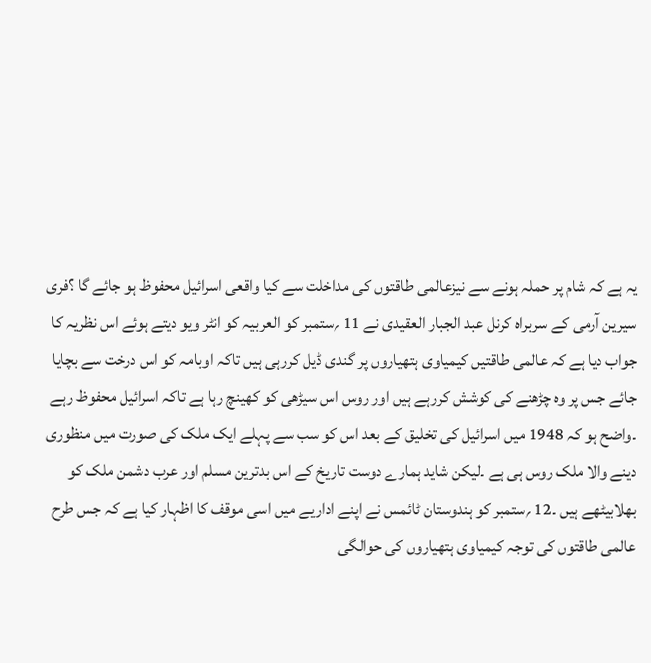یہ ہے کہ شام پر حملہ ہونے سے نیزعالمی طاقتوں کی مداخلت سے کیا واقعی اسرائیل محفوظ ہو جائے گا ؟فری سیرین آرمی کے سربراہ کرنل عبد الجبار العقیدی نے 11 ؍ستمبر کو العربیہ کو انٹر ویو دیتے ہوئے اس نظریہ کا جواب دیا ہے کہ عالمی طاقتیں کیمیاوی ہتھیاروں پر گندی ڈیل کررہی ہیں تاکہ اوبامہ کو اس درخت سے بچایا جائے جس پر وہ چڑھنے کی کوشش کررہے ہیں اور روس اس سیڑھی کو کھینچ رہا ہے تاکہ اسرائیل محفوظ رہے ۔واضح ہو کہ 1948 میں اسرائیل کی تخلیق کے بعد اس کو سب سے پہلے ایک ملک کی صورت میں منظوری دینے والا ملک روس ہی ہے ۔لیکن شاید ہمارے دوست تاریخ کے اس بدترین مسلم اور عرب دشمن ملک کو بھلابیٹھے ہیں ۔12 ؍ستمبر کو ہندوستان ٹائمس نے اپنے اداریے میں اسی موقف کا اظہار کیا ہے کہ جس طرح عالمی طاقتوں کی توجہ کیمیاوی ہتھیاروں کی حوالگی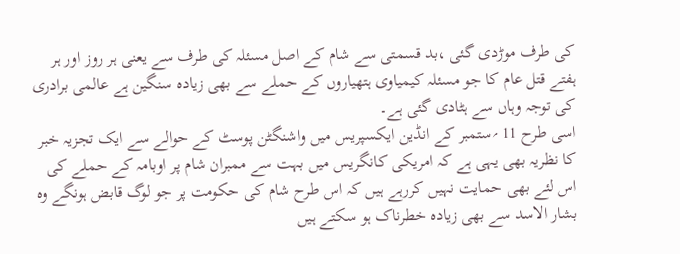کی طرف موڑدی گئی ،بد قسمتی سے شام کے اصل مسئلہ کی طرف سے یعنی ہر روز اور ہر ہفتے قتل عام کا جو مسئلہ کیمیاوی ہتھیاروں کے حملے سے بھی زیادہ سنگین ہے عالمی برادری کی توجہ وہاں سے ہٹادی گئی ہے۔
اسی طرح 11 ؍ستمبر کے انڈین ایکسپریس میں واشنگٹن پوسٹ کے حوالے سے ایک تجزیہ خبر کا نظریہ بھی یہی ہے کہ امریکی کانگریس میں بہت سے ممبران شام پر اوبامہ کے حملے کی اس لئے بھی حمایت نہیں کررہے ہیں کہ اس طرح شام کی حکومت پر جو لوگ قابض ہونگے وہ بشار الاسد سے بھی زیادہ خطرناک ہو سکتے ہیں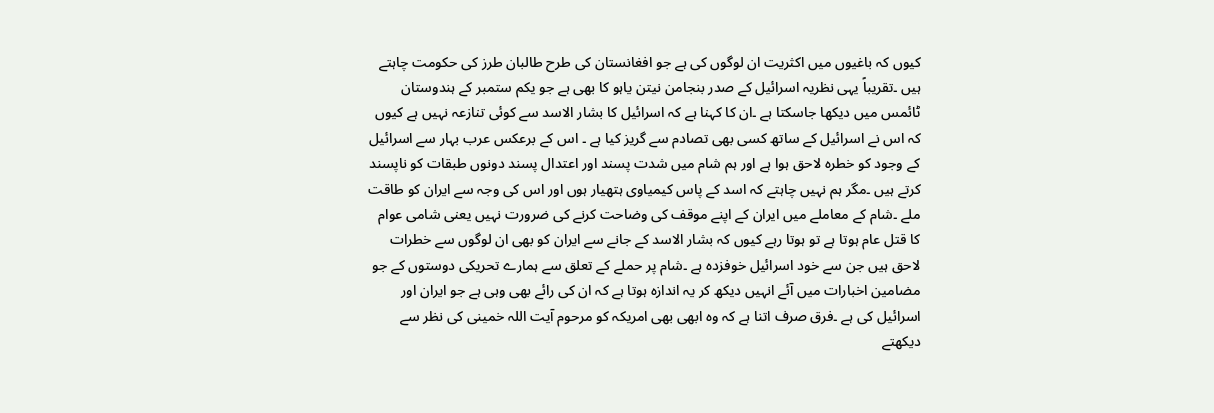کیوں کہ باغیوں میں اکثریت ان لوگوں کی ہے جو افغانستان کی طرح طالبان طرز کی حکومت چاہتے ہیں ۔تقریباً یہی نظریہ اسرائیل کے صدر بنجامن نیتن یاہو کا بھی ہے جو یکم ستمبر کے ہندوستان ٹائمس میں دیکھا جاسکتا ہے ۔ان کا کہنا ہے کہ اسرائیل کا بشار الاسد سے کوئی تنازعہ نہیں ہے کیوں کہ اس نے اسرائیل کے ساتھ کسی بھی تصادم سے گریز کیا ہے ۔ اس کے برعکس عرب بہار سے اسرائیل کے وجود کو خطرہ لاحق ہوا ہے اور ہم شام میں شدت پسند اور اعتدال پسند دونوں طبقات کو ناپسند کرتے ہیں ۔مگر ہم نہیں چاہتے کہ اسد کے پاس کیمیاوی ہتھیار ہوں اور اس کی وجہ سے ایران کو طاقت ملے ۔شام کے معاملے میں ایران کے اپنے موقف کی وضاحت کرنے کی ضرورت نہیں یعنی شامی عوام کا قتل عام ہوتا ہے تو ہوتا رہے کیوں کہ بشار الاسد کے جانے سے ایران کو بھی ان لوگوں سے خطرات لاحق ہیں جن سے خود اسرائیل خوفزدہ ہے ۔شام پر حملے کے تعلق سے ہمارے تحریکی دوستوں کے جو مضامین اخبارات میں آئے انہیں دیکھ کر یہ اندازہ ہوتا ہے کہ ان کی رائے بھی وہی ہے جو ایران اور اسرائیل کی ہے ۔فرق صرف اتنا ہے کہ وہ ابھی بھی امریکہ کو مرحوم آیت اللہ خمینی کی نظر سے دیکھتے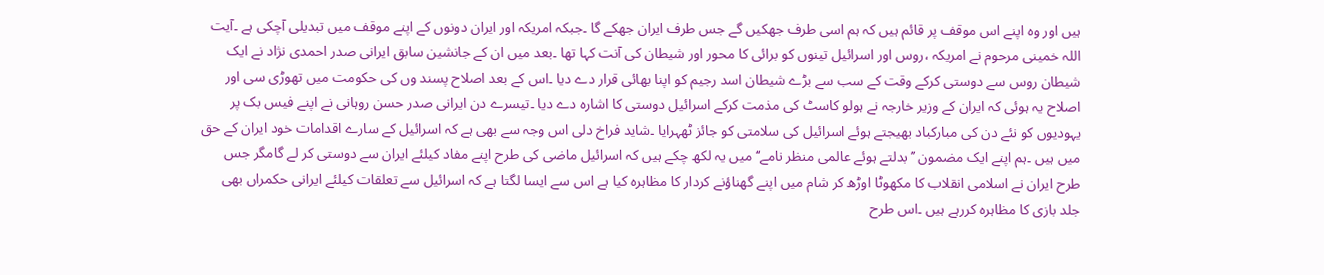ہیں اور وہ اپنے اس موقف پر قائم ہیں کہ ہم اسی طرف جھکیں گے جس طرف ایران جھکے گا ۔جبکہ امریکہ اور ایران دونوں کے اپنے موقف میں تبدیلی آچکی ہے ۔آیت اللہ خمینی مرحوم نے امریکہ ،روس اور اسرائیل تینوں کو برائی کا محور اور شیطان کی آنت کہا تھا ۔بعد میں ان کے جانشین سابق ایرانی صدر احمدی نژاد نے ایک شیطان روس سے دوستی کرکے وقت کے سب سے بڑے شیطان اسد رجیم کو اپنا بھائی قرار دے دیا ۔اس کے بعد اصلاح پسند وں کی حکومت میں تھوڑی سی اور اصلاح یہ ہوئی کہ ایران کے وزیر خارجہ نے ہولو کاسٹ کی مذمت کرکے اسرائیل دوستی کا اشارہ دے دیا ۔تیسرے دن ایرانی صدر حسن روہانی نے اپنے فیس بک پر یہودیوں کو نئے دن کی مبارکباد بھیجتے ہوئے اسرائیل کی سلامتی کو جائز ٹھہرایا ۔شاید فراخ دلی اس وجہ سے بھی ہے کہ اسرائیل کے سارے اقدامات خود ایران کے حق میں ہیں ۔ہم اپنے ایک مضمون ’’بدلتے ہوئے عالمی منظر نامے‘‘ میں یہ لکھ چکے ہیں کہ اسرائیل ماضی کی طرح اپنے مفاد کیلئے ایران سے دوستی کر لے گامگر جس طرح ایران نے اسلامی انقلاب کا مکھوٹا اوڑھ کر شام میں اپنے گھناؤنے کردار کا مظاہرہ کیا ہے اس سے ایسا لگتا ہے کہ اسرائیل سے تعلقات کیلئے ایرانی حکمراں بھی جلد بازی کا مظاہرہ کررہے ہیں ۔اس طرح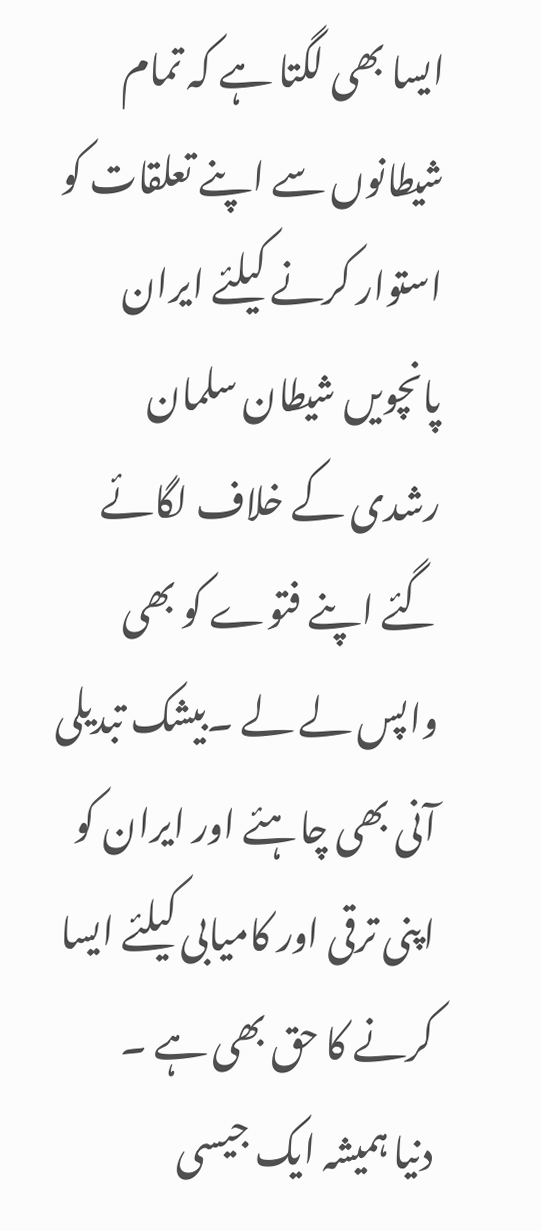ایسا بھی لگتا ہے کہ تمام شیطانوں سے اپنے تعلقات کو استوار کرنے کیلئے ایران پانچویں شیطان سلمان رشدی کے خلاف لگائے گئے اپنے فتوے کو بھی واپس لے لے ۔بیشک تبدیلی آنی بھی چاہئے اور ایران کو اپنی ترقی اور کامیابی کیلئے ایسا کرنے کا حق بھی ہے ۔
دنیا ہمیشہ ایک جیسی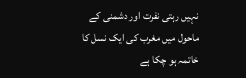نہیں رہتی نفرت اور دشمنی کے ماحول میں مغرب کی ایک نسل کا خاتمہ ہو چکا ہے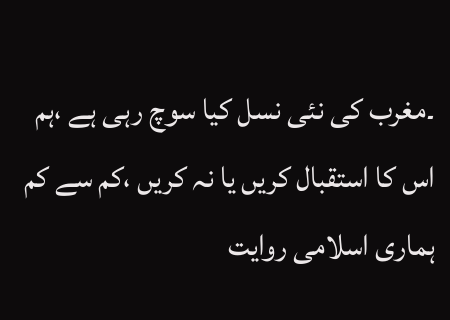۔مغرب کی نئی نسل کیا سوچ رہی ہے ،ہم اس کا استقبال کریں یا نہ کریں ،کم سے کم ہماری اسلامی روایت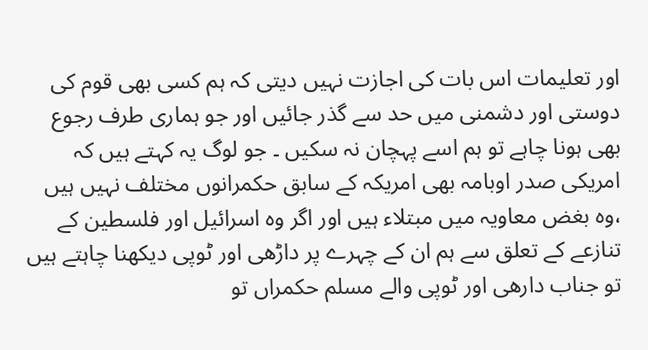اور تعلیمات اس بات کی اجازت نہیں دیتی کہ ہم کسی بھی قوم کی دوستی اور دشمنی میں حد سے گذر جائیں اور جو ہماری طرف رجوع بھی ہونا چاہے تو ہم اسے پہچان نہ سکیں ۔ جو لوگ یہ کہتے ہیں کہ امریکی صدر اوبامہ بھی امریکہ کے سابق حکمرانوں مختلف نہیں ہیں ،وہ بغض معاویہ میں مبتلاء ہیں اور اگر وہ اسرائیل اور فلسطین کے تنازعے کے تعلق سے ہم ان کے چہرے پر داڑھی اور ٹوپی دیکھنا چاہتے ہیں تو جناب دارھی اور ٹوپی والے مسلم حکمراں تو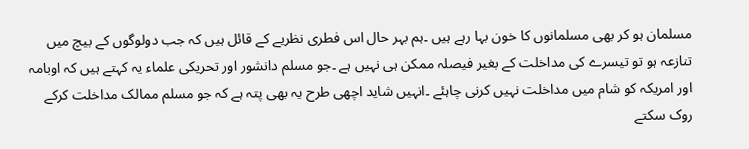مسلمان ہو کر بھی مسلمانوں کا خون بہا رہے ہیں ۔ہم بہر حال اس فطری نظریے کے قائل ہیں کہ جب دولوگوں کے بیچ میں تنازعہ ہو تو تیسرے کی مداخلت کے بغیر فیصلہ ممکن ہی نہیں ہے ۔جو مسلم دانشور اور تحریکی علماء یہ کہتے ہیں کہ اوبامہ اور امریکہ کو شام میں مداخلت نہیں کرنی چاہئے ۔انہیں شاید اچھی طرح یہ بھی پتہ ہے کہ جو مسلم ممالک مداخلت کرکے روک سکتے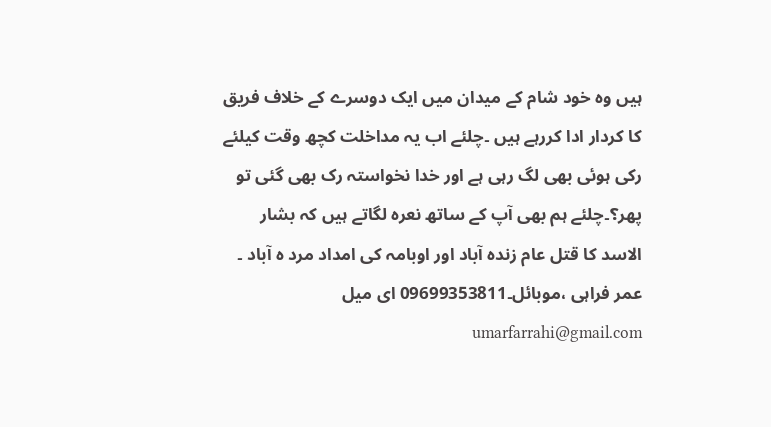ہیں وہ خود شام کے میدان میں ایک دوسرے کے خلاف فریق کا کردار ادا کررہے ہیں ۔چلئے اب یہ مداخلت کچھ وقت کیلئے رکی ہوئی بھی لگ رہی ہے اور خدا نخواستہ رک بھی گئی تو پھر؟۔چلئے ہم بھی آپ کے ساتھ نعرہ لگاتے ہیں کہ بشار الاسد کا قتل عام زندہ آباد اور اوبامہ کی امداد مرد ہ آباد ۔
عمر فراہی ،موبائل۔09699353811 ای میل umarfarrahi@gmail.com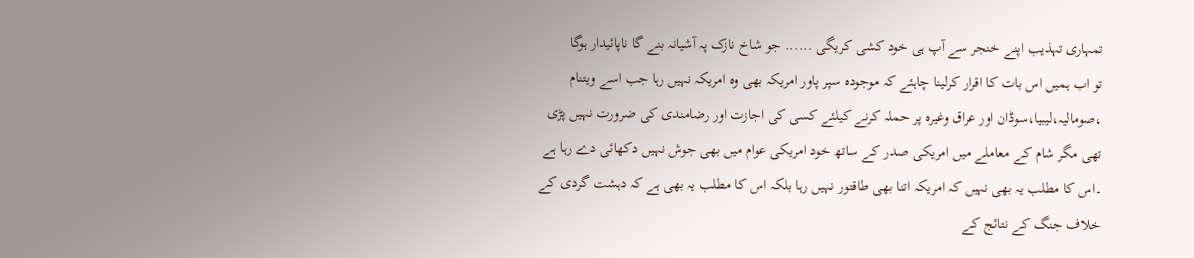تمہاری تہذیب اپنے خنجر سے آپ ہی خود کشی کریگی ...... جو شاخ نازک پہ آشیانہ بنے گا ناپائیدار ہوگا
تو اب ہمیں اس بات کا اقرار کرلینا چاہئے کہ موجودہ سپر پاور امریکہ بھی وہ امریکہ نہیں رہا جب اسے ویتنام ،صومالیہ،لیبیا،سوڈان اور عراق وغیرہ پر حملہ کرنے کیلئے کسی کی اجازت اور رضامندی کی ضرورت نہیں پڑی تھی مگر شام کے معاملے میں امریکی صدر کے ساتھ خود امریکی عوام میں بھی جوش نہیں دکھائی دے رہا ہے ۔اس کا مطلب یہ بھی نہیں کہ امریکہ اتنا بھی طاقتور نہیں رہا بلکہ اس کا مطلب یہ بھی ہے کہ دہشت گردی کے خلاف جنگ کے نتائج کے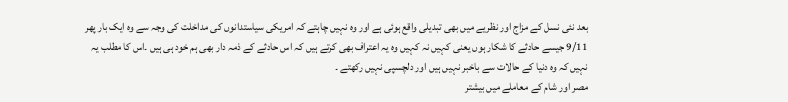بعد نئی نسل کے مزاج اور نظریے میں بھی تبدیلی واقع ہوئی ہے اور وہ نہیں چاہتے کہ امریکی سیاستدانوں کی مداخلت کی وجہ سے وہ ایک بار پھر 9/11 جیسے حادثے کا شکار ہوں یعنی کہیں نہ کہیں وہ یہ اعتراف بھی کرتے ہیں کہ اس حادثے کے ذمہ دار بھی ہم خود ہی ہیں ۔اس کا مطلب یہ نہیں کہ وہ دنیا کے حالات سے باخبر نہیں ہیں اور دلچسپی نہیں رکھتے ۔
مصر اور شام کے معاملے میں بیشتر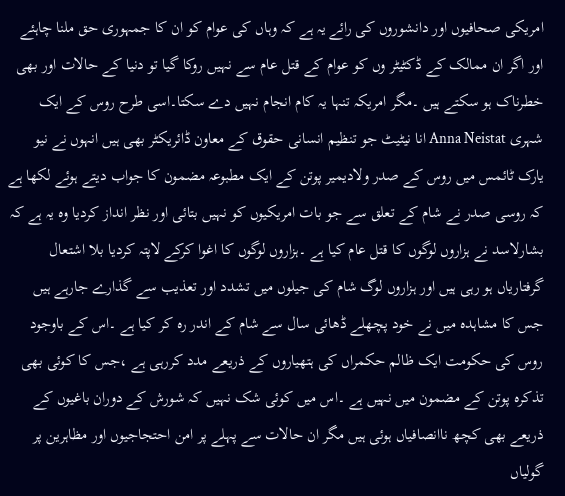امریکی صحافیوں اور دانشوروں کی رائے یہ ہے کہ وہاں کی عوام کو ان کا جمہوری حق ملنا چاہئے اور اگر ان ممالک کے ڈکٹیٹر وں کو عوام کے قتل عام سے نہیں روکا گیا تو دنیا کے حالات اور بھی خطرناک ہو سکتے ہیں ۔مگر امریکہ تنہا یہ کام انجام نہیں دے سکتا۔اسی طرح روس کے ایک شہری Anna Neistat انا نیٹیٹ جو تنظیم انسانی حقوق کے معاون ڈائریکٹر بھی ہیں انہوں نے نیو یارک ٹائمس میں روس کے صدر ولادیمیر پوتن کے ایک مطبوعہ مضمون کا جواب دیتے ہوئے لکھا ہے کہ روسی صدر نے شام کے تعلق سے جو بات امریکیوں کو نہیں بتائی اور نظر انداز کردیا وہ یہ ہے کہ بشارلاسد نے ہزاروں لوگوں کا قتل عام کیا ہے ۔ہزاروں لوگوں کا اغوا کرکے لاپتہ کردیا بلا اشتعال گرفتاریاں ہو رہی ہیں اور ہزاروں لوگ شام کی جیلوں میں تشدد اور تعذیب سے گذارے جارہے ہیں جس کا مشاہدہ میں نے خود پچھلے ڈھائی سال سے شام کے اندر رہ کر کیا ہے ۔اس کے باوجود روس کی حکومت ایک ظالم حکمراں کی ہتھیاروں کے ذریعے مدد کررہی ہے ،جس کا کوئی بھی تذکرہ پوتن کے مضمون میں نہیں ہے ۔اس میں کوئی شک نہیں کہ شورش کے دوران باغیوں کے ذریعے بھی کچھ ناانصافیاں ہوئی ہیں مگر ان حالات سے پہلے پر امن احتجاجیوں اور مظاہرین پر گولیاں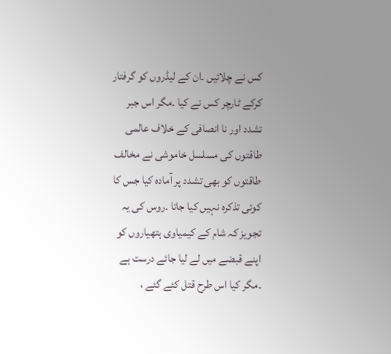کس نے چلائیں ۔ان کے لیڈروں کو گرفتار کرکے ٹارچر کس نے کیا ۔مگر اس جبر تشدد اور نا انصافی کے خلاف عالمی طاقتوں کی مسلسل خاموشی نے مخالف طاقتوں کو بھی تشدد پر آمادہ کیا جس کا کوئی تذکرہ نہیں کیا جاتا ۔روس کی یہ تجویز کہ شام کے کیمیاوی ہتھیاروں کو اپنے قبضے میں لے لیا جائے درست ہے ۔مگر کیا اس طرح قتل کئے گئے ،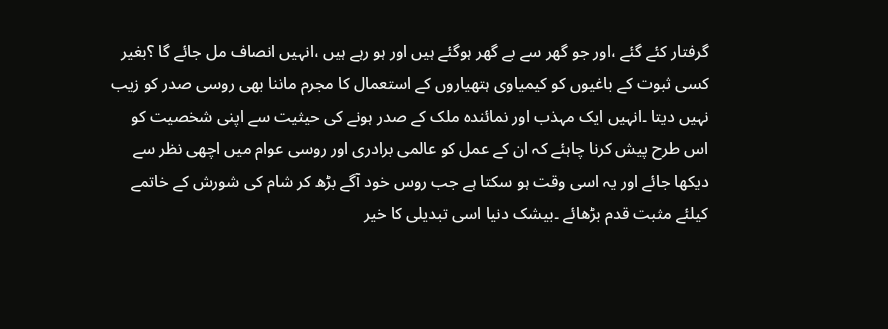گرفتار کئے گئے ،اور جو گھر سے بے گھر ہوگئے ہیں اور ہو رہے ہیں ،انہیں انصاف مل جائے گا ؟بغیر کسی ثبوت کے باغیوں کو کیمیاوی ہتھیاروں کے استعمال کا مجرم ماننا بھی روسی صدر کو زیب نہیں دیتا ۔انہیں ایک مہذب اور نمائندہ ملک کے صدر ہونے کی حیثیت سے اپنی شخصیت کو اس طرح پیش کرنا چاہئے کہ ان کے عمل کو عالمی برادری اور روسی عوام میں اچھی نظر سے دیکھا جائے اور یہ اسی وقت ہو سکتا ہے جب روس خود آگے بڑھ کر شام کی شورش کے خاتمے کیلئے مثبت قدم بڑھائے ۔بیشک دنیا اسی تبدیلی کا خیر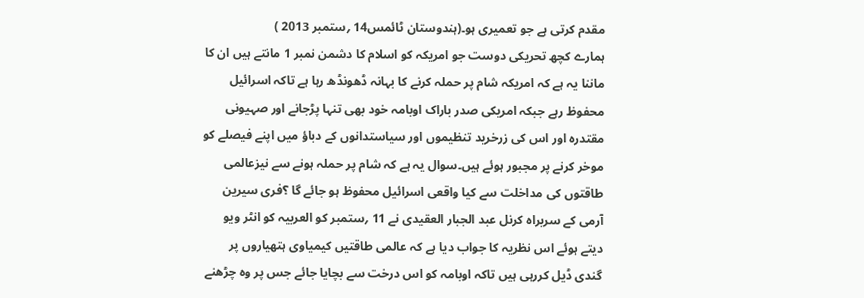مقدم کرتی ہے جو تعمیری ہو۔(ہندوستان ٹائمس14 ؍ستمبر 2013 )
ہمارے کچھ تحریکی دوست جو امریکہ کو اسلام کا دشمن نمبر 1 مانتے ہیں ان کا ماننا یہ ہے کہ امریکہ شام پر حملہ کرنے کا بہانہ ڈھونڈھ رہا ہے تاکہ اسرائیل محفوظ رہے جبکہ امریکی صدر باراک اوبامہ خود بھی تنہا پڑجانے اور صہیونی مقتدرہ اور اس کی زرخرید تنظیموں اور سیاستدانوں کے دباؤ میں اپنے فیصلے کو موخر کرنے پر مجبور ہوئے ہیں۔سوال یہ ہے کہ شام پر حملہ ہونے سے نیزعالمی طاقتوں کی مداخلت سے کیا واقعی اسرائیل محفوظ ہو جائے گا ؟فری سیرین آرمی کے سربراہ کرنل عبد الجبار العقیدی نے 11 ؍ستمبر کو العربیہ کو انٹر ویو دیتے ہوئے اس نظریہ کا جواب دیا ہے کہ عالمی طاقتیں کیمیاوی ہتھیاروں پر گندی ڈیل کررہی ہیں تاکہ اوبامہ کو اس درخت سے بچایا جائے جس پر وہ چڑھنے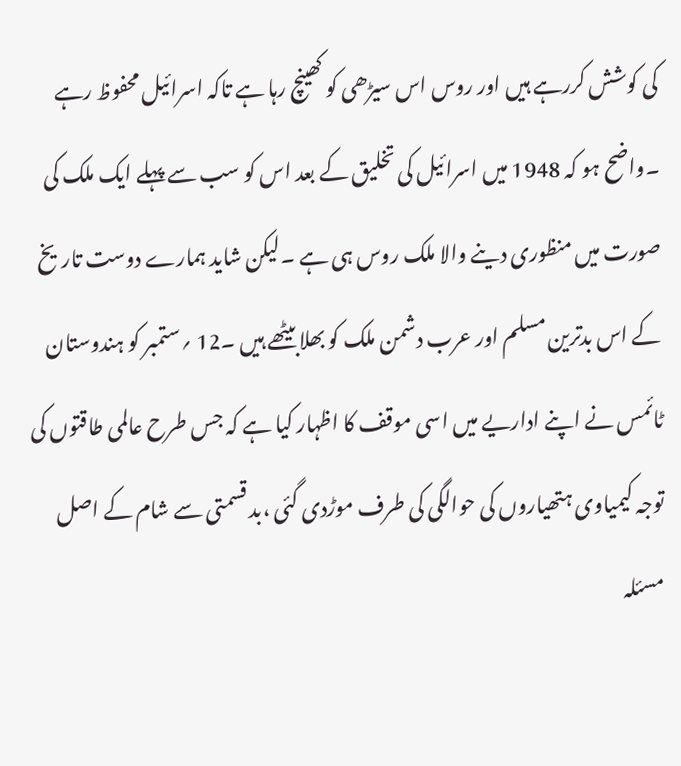کی کوشش کررہے ہیں اور روس اس سیڑھی کو کھینچ رہا ہے تاکہ اسرائیل محفوظ رہے ۔واضح ہو کہ 1948 میں اسرائیل کی تخلیق کے بعد اس کو سب سے پہلے ایک ملک کی صورت میں منظوری دینے والا ملک روس ہی ہے ۔لیکن شاید ہمارے دوست تاریخ کے اس بدترین مسلم اور عرب دشمن ملک کو بھلابیٹھے ہیں ۔12 ؍ستمبر کو ہندوستان ٹائمس نے اپنے اداریے میں اسی موقف کا اظہار کیا ہے کہ جس طرح عالمی طاقتوں کی توجہ کیمیاوی ہتھیاروں کی حوالگی کی طرف موڑدی گئی ،بد قسمتی سے شام کے اصل مسئلہ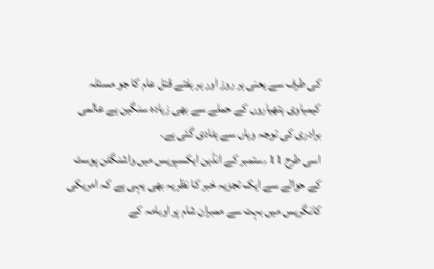کی طرف سے یعنی ہر روز اور ہر ہفتے قتل عام کا جو مسئلہ کیمیاوی ہتھیاروں کے حملے سے بھی زیادہ سنگین ہے عالمی برادری کی توجہ وہاں سے ہٹادی گئی ہے۔
اسی طرح 11 ؍ستمبر کے انڈین ایکسپریس میں واشنگٹن پوسٹ کے حوالے سے ایک تجزیہ خبر کا نظریہ بھی یہی ہے کہ امریکی کانگریس میں بہت سے ممبران شام پر اوبامہ کے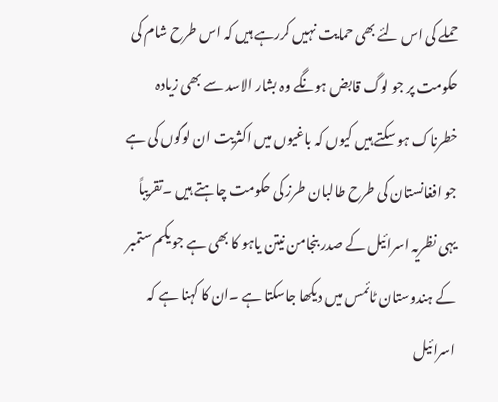حملے کی اس لئے بھی حمایت نہیں کررہے ہیں کہ اس طرح شام کی حکومت پر جو لوگ قابض ہونگے وہ بشار الاسد سے بھی زیادہ خطرناک ہو سکتے ہیں کیوں کہ باغیوں میں اکثریت ان لوگوں کی ہے جو افغانستان کی طرح طالبان طرز کی حکومت چاہتے ہیں ۔تقریباً یہی نظریہ اسرائیل کے صدر بنجامن نیتن یاہو کا بھی ہے جو یکم ستمبر کے ہندوستان ٹائمس میں دیکھا جاسکتا ہے ۔ان کا کہنا ہے کہ اسرائیل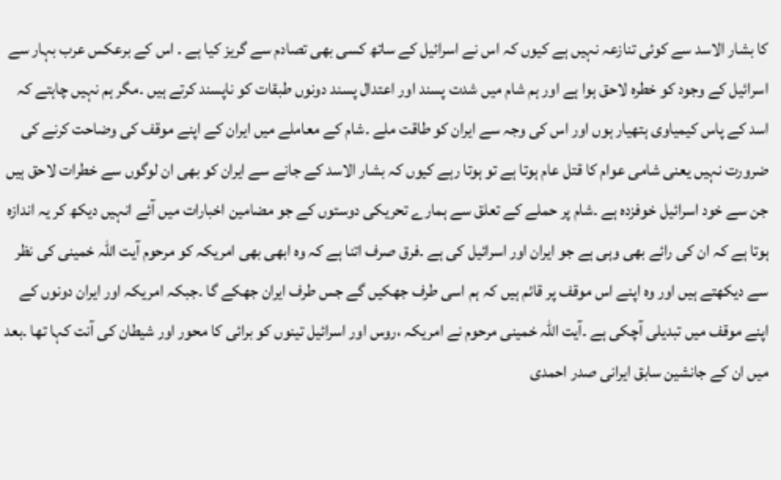کا بشار الاسد سے کوئی تنازعہ نہیں ہے کیوں کہ اس نے اسرائیل کے ساتھ کسی بھی تصادم سے گریز کیا ہے ۔ اس کے برعکس عرب بہار سے اسرائیل کے وجود کو خطرہ لاحق ہوا ہے اور ہم شام میں شدت پسند اور اعتدال پسند دونوں طبقات کو ناپسند کرتے ہیں ۔مگر ہم نہیں چاہتے کہ اسد کے پاس کیمیاوی ہتھیار ہوں اور اس کی وجہ سے ایران کو طاقت ملے ۔شام کے معاملے میں ایران کے اپنے موقف کی وضاحت کرنے کی ضرورت نہیں یعنی شامی عوام کا قتل عام ہوتا ہے تو ہوتا رہے کیوں کہ بشار الاسد کے جانے سے ایران کو بھی ان لوگوں سے خطرات لاحق ہیں جن سے خود اسرائیل خوفزدہ ہے ۔شام پر حملے کے تعلق سے ہمارے تحریکی دوستوں کے جو مضامین اخبارات میں آئے انہیں دیکھ کر یہ اندازہ ہوتا ہے کہ ان کی رائے بھی وہی ہے جو ایران اور اسرائیل کی ہے ۔فرق صرف اتنا ہے کہ وہ ابھی بھی امریکہ کو مرحوم آیت اللہ خمینی کی نظر سے دیکھتے ہیں اور وہ اپنے اس موقف پر قائم ہیں کہ ہم اسی طرف جھکیں گے جس طرف ایران جھکے گا ۔جبکہ امریکہ اور ایران دونوں کے اپنے موقف میں تبدیلی آچکی ہے ۔آیت اللہ خمینی مرحوم نے امریکہ ،روس اور اسرائیل تینوں کو برائی کا محور اور شیطان کی آنت کہا تھا ۔بعد میں ان کے جانشین سابق ایرانی صدر احمدی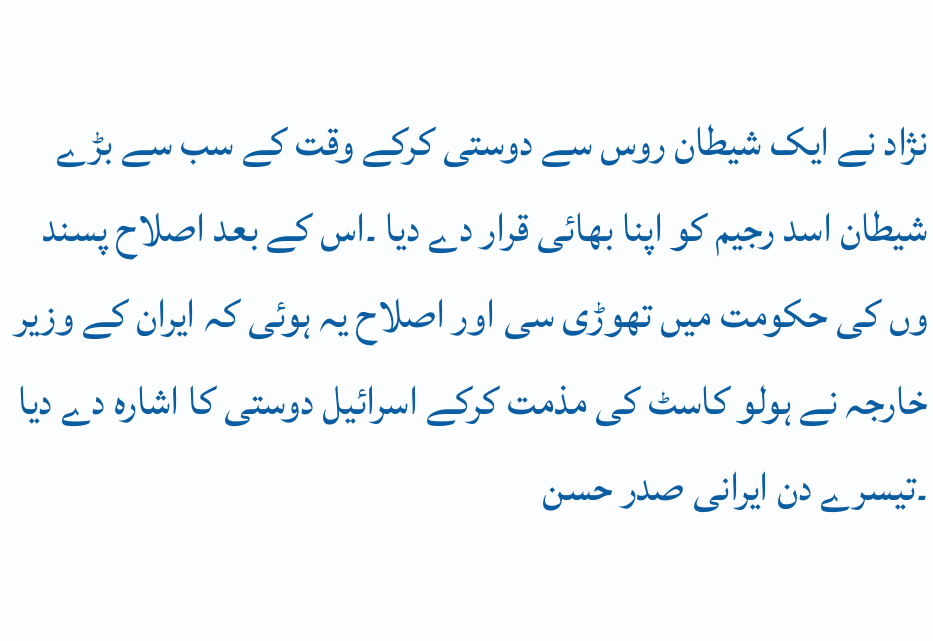نژاد نے ایک شیطان روس سے دوستی کرکے وقت کے سب سے بڑے شیطان اسد رجیم کو اپنا بھائی قرار دے دیا ۔اس کے بعد اصلاح پسند وں کی حکومت میں تھوڑی سی اور اصلاح یہ ہوئی کہ ایران کے وزیر خارجہ نے ہولو کاسٹ کی مذمت کرکے اسرائیل دوستی کا اشارہ دے دیا ۔تیسرے دن ایرانی صدر حسن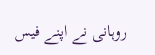روہانی نے اپنے فیس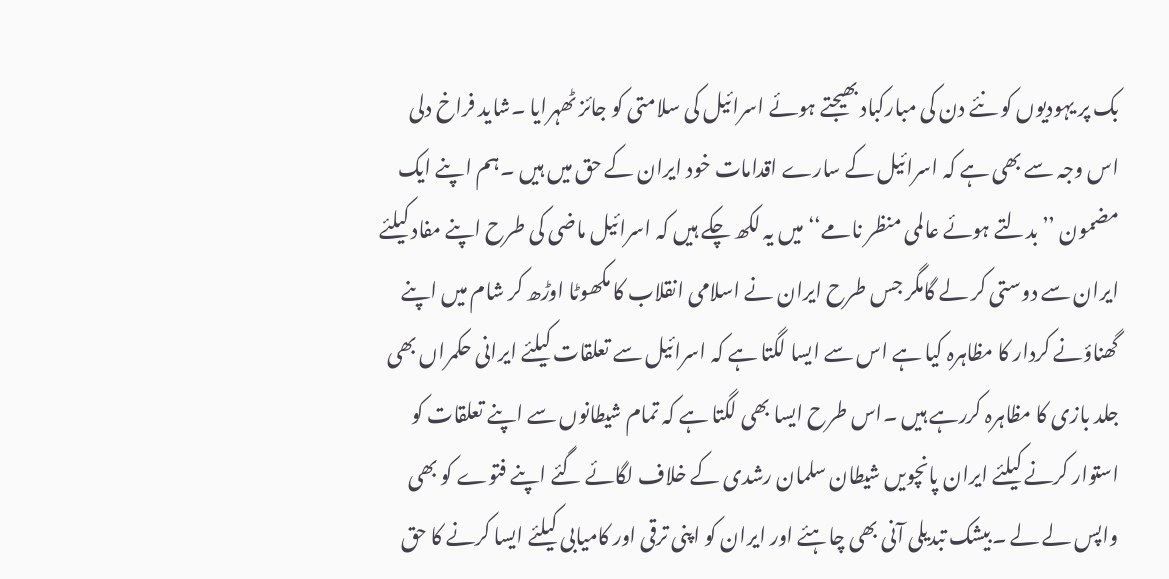بک پر یہودیوں کو نئے دن کی مبارکباد بھیجتے ہوئے اسرائیل کی سلامتی کو جائز ٹھہرایا ۔شاید فراخ دلی اس وجہ سے بھی ہے کہ اسرائیل کے سارے اقدامات خود ایران کے حق میں ہیں ۔ہم اپنے ایک مضمون ’’بدلتے ہوئے عالمی منظر نامے‘‘ میں یہ لکھ چکے ہیں کہ اسرائیل ماضی کی طرح اپنے مفاد کیلئے ایران سے دوستی کر لے گامگر جس طرح ایران نے اسلامی انقلاب کا مکھوٹا اوڑھ کر شام میں اپنے گھناؤنے کردار کا مظاہرہ کیا ہے اس سے ایسا لگتا ہے کہ اسرائیل سے تعلقات کیلئے ایرانی حکمراں بھی جلد بازی کا مظاہرہ کررہے ہیں ۔اس طرح ایسا بھی لگتا ہے کہ تمام شیطانوں سے اپنے تعلقات کو استوار کرنے کیلئے ایران پانچویں شیطان سلمان رشدی کے خلاف لگائے گئے اپنے فتوے کو بھی واپس لے لے ۔بیشک تبدیلی آنی بھی چاہئے اور ایران کو اپنی ترقی اور کامیابی کیلئے ایسا کرنے کا حق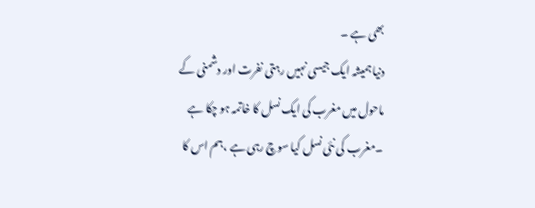بھی ہے ۔
دنیا ہمیشہ ایک جیسی نہیں رہتی نفرت اور دشمنی کے ماحول میں مغرب کی ایک نسل کا خاتمہ ہو چکا ہے ۔مغرب کی نئی نسل کیا سوچ رہی ہے ،ہم اس کا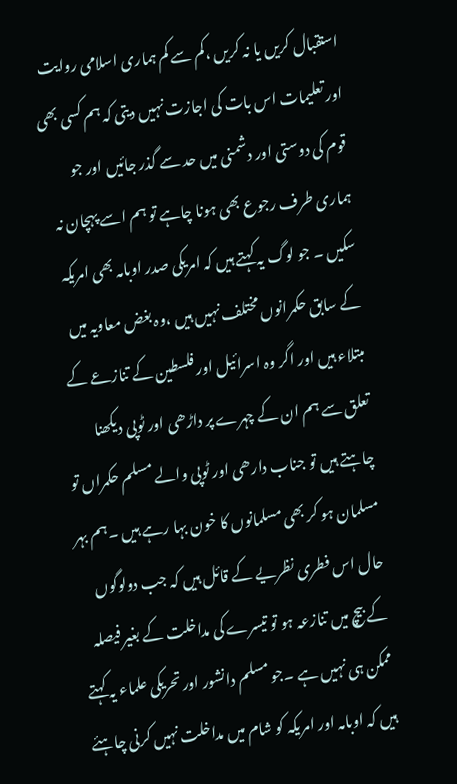استقبال کریں یا نہ کریں ،کم سے کم ہماری اسلامی روایت اور تعلیمات اس بات کی اجازت نہیں دیتی کہ ہم کسی بھی قوم کی دوستی اور دشمنی میں حد سے گذر جائیں اور جو ہماری طرف رجوع بھی ہونا چاہے تو ہم اسے پہچان نہ سکیں ۔ جو لوگ یہ کہتے ہیں کہ امریکی صدر اوبامہ بھی امریکہ کے سابق حکمرانوں مختلف نہیں ہیں ،وہ بغض معاویہ میں مبتلاء ہیں اور اگر وہ اسرائیل اور فلسطین کے تنازعے کے تعلق سے ہم ان کے چہرے پر داڑھی اور ٹوپی دیکھنا چاہتے ہیں تو جناب دارھی اور ٹوپی والے مسلم حکمراں تو مسلمان ہو کر بھی مسلمانوں کا خون بہا رہے ہیں ۔ہم بہر حال اس فطری نظریے کے قائل ہیں کہ جب دولوگوں کے بیچ میں تنازعہ ہو تو تیسرے کی مداخلت کے بغیر فیصلہ ممکن ہی نہیں ہے ۔جو مسلم دانشور اور تحریکی علماء یہ کہتے ہیں کہ اوبامہ اور امریکہ کو شام میں مداخلت نہیں کرنی چاہئے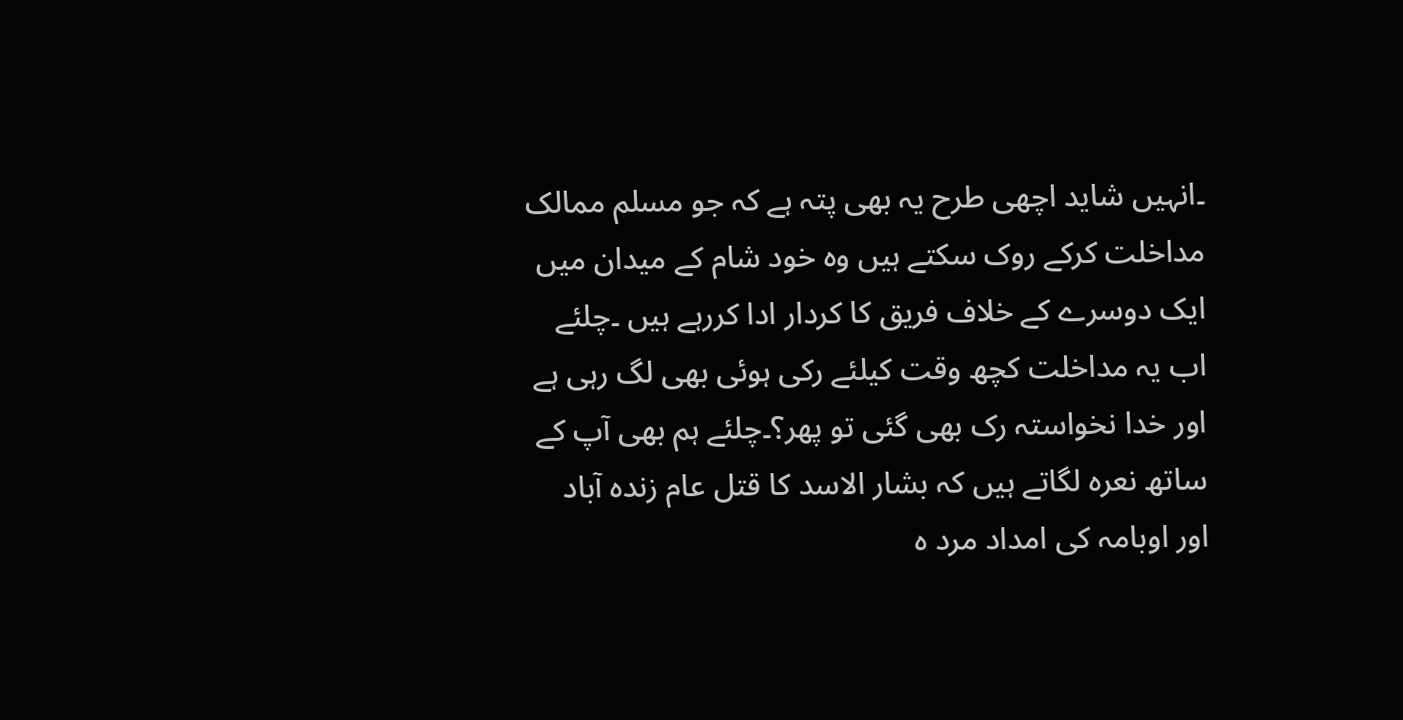۔انہیں شاید اچھی طرح یہ بھی پتہ ہے کہ جو مسلم ممالک مداخلت کرکے روک سکتے ہیں وہ خود شام کے میدان میں ایک دوسرے کے خلاف فریق کا کردار ادا کررہے ہیں ۔چلئے اب یہ مداخلت کچھ وقت کیلئے رکی ہوئی بھی لگ رہی ہے اور خدا نخواستہ رک بھی گئی تو پھر؟۔چلئے ہم بھی آپ کے ساتھ نعرہ لگاتے ہیں کہ بشار الاسد کا قتل عام زندہ آباد اور اوبامہ کی امداد مرد ہ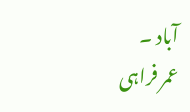آباد ۔
عمر فراہی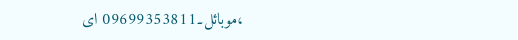،موبائل۔09699353811 ای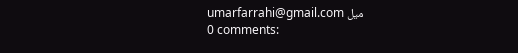میل umarfarrahi@gmail.com
0 comments: